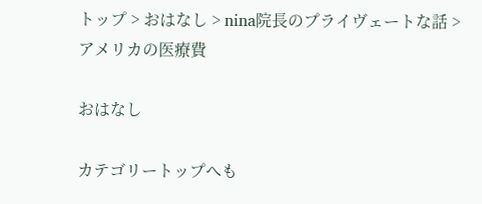トップ > おはなし > nina院長のプライヴェートな話 > アメリカの医療費

おはなし

カテゴリートップへも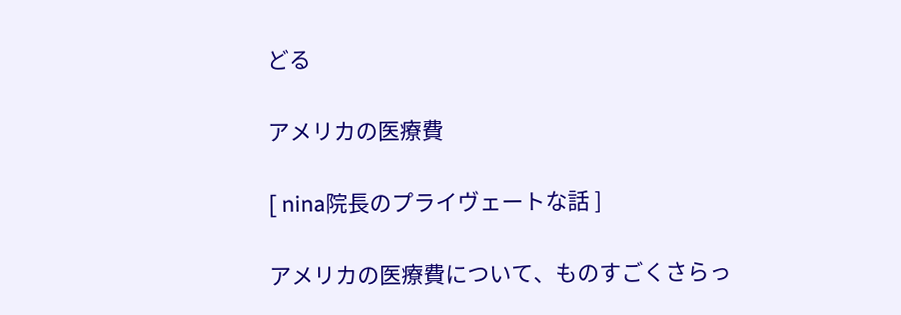どる

アメリカの医療費

[ nina院長のプライヴェートな話 ]

アメリカの医療費について、ものすごくさらっ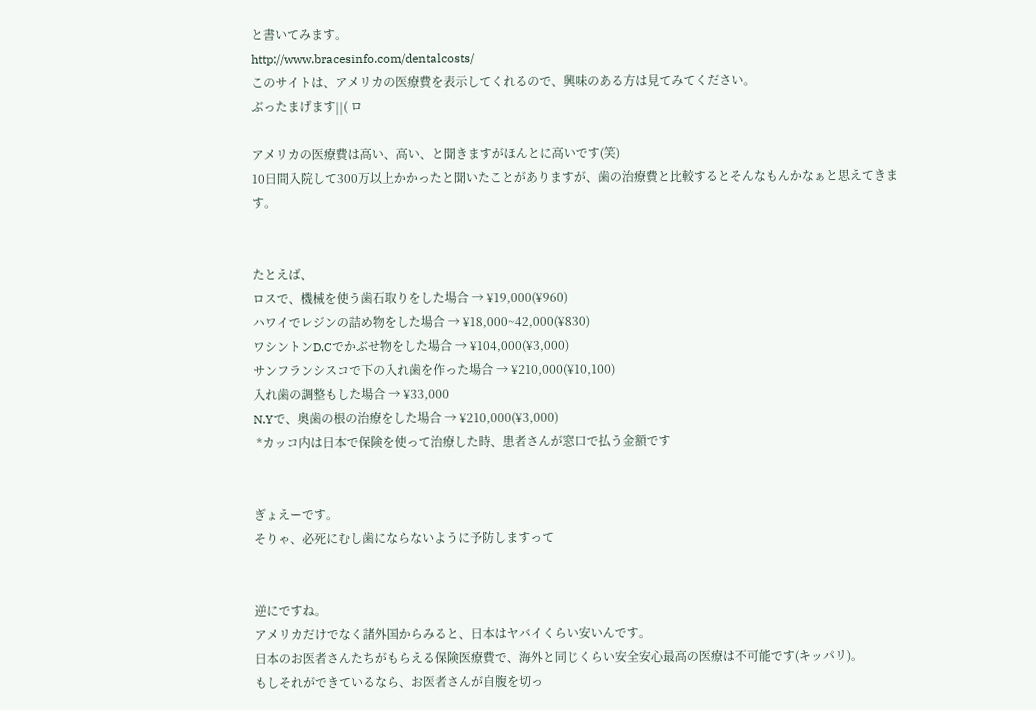と書いてみます。
http://www.bracesinfo.com/dentalcosts/
このサイトは、アメリカの医療費を表示してくれるので、興味のある方は見てみてください。
ぶったまげます||( ロ

アメリカの医療費は高い、高い、と聞きますがほんとに高いです(笑)
10日間入院して300万以上かかったと聞いたことがありますが、歯の治療費と比較するとそんなもんかなぁと思えてきます。


たとえば、
ロスで、機械を使う歯石取りをした場合 → ¥19,000(¥960)
ハワイでレジンの詰め物をした場合 → ¥18,000~42,000(¥830)
ワシントンD.Cでかぶせ物をした場合 → ¥104,000(¥3,000)
サンフランシスコで下の入れ歯を作った場合 → ¥210,000(¥10,100)
入れ歯の調整もした場合 → ¥33,000
N.Yで、奥歯の根の治療をした場合 → ¥210,000(¥3,000)
 *カッコ内は日本で保険を使って治療した時、患者さんが窓口で払う金額です


ぎょえーです。
そりゃ、必死にむし歯にならないように予防しますって


逆にですね。
アメリカだけでなく諸外国からみると、日本はヤバイくらい安いんです。
日本のお医者さんたちがもらえる保険医療費で、海外と同じくらい安全安心最高の医療は不可能です(キッパリ)。
もしそれができているなら、お医者さんが自腹を切っ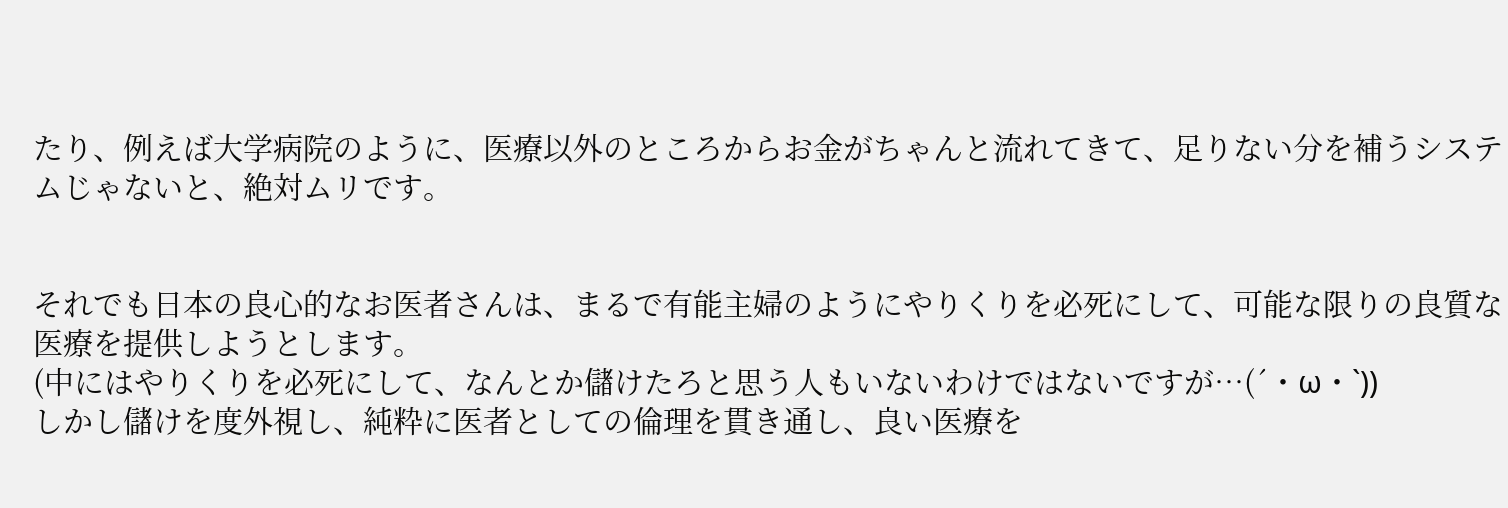たり、例えば大学病院のように、医療以外のところからお金がちゃんと流れてきて、足りない分を補うシステムじゃないと、絶対ムリです。


それでも日本の良心的なお医者さんは、まるで有能主婦のようにやりくりを必死にして、可能な限りの良質な医療を提供しようとします。
(中にはやりくりを必死にして、なんとか儲けたろと思う人もいないわけではないですが…(´・ω・`))
しかし儲けを度外視し、純粋に医者としての倫理を貫き通し、良い医療を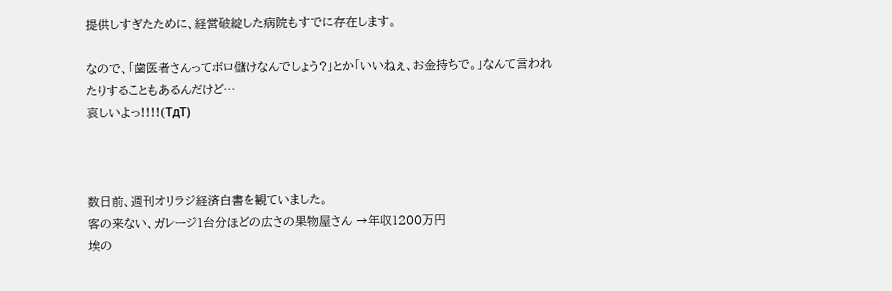提供しすぎたために、経営破綻した病院もすでに存在します。

なので、「歯医者さんってボロ儲けなんでしょう?」とか「いいねぇ、お金持ちで。」なんて言われたりすることもあるんだけど…
哀しいよっ!!!!(TдT)



数日前、週刊オリラジ経済白書を観ていました。
客の来ない、ガレージ1台分ほどの広さの果物屋さん →年収1200万円
埃の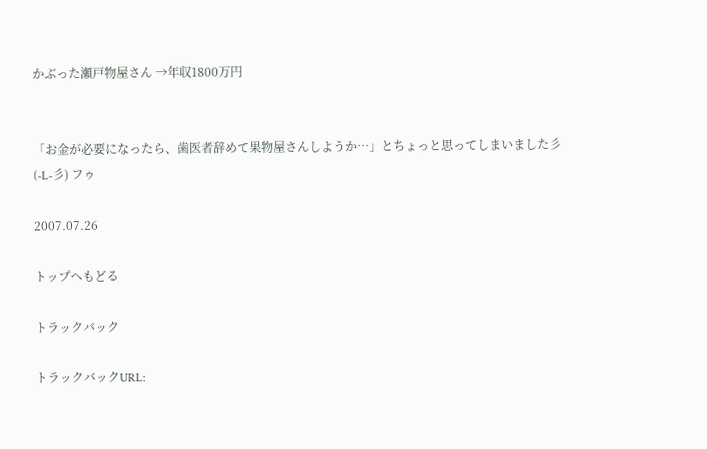かぶった瀬戸物屋さん →年収1800万円


「お金が必要になったら、歯医者辞めて果物屋さんしようか…」とちょっと思ってしまいました彡(-L-彡) フゥ

2007.07.26

トップへもどる

トラックバック

トラックバックURL: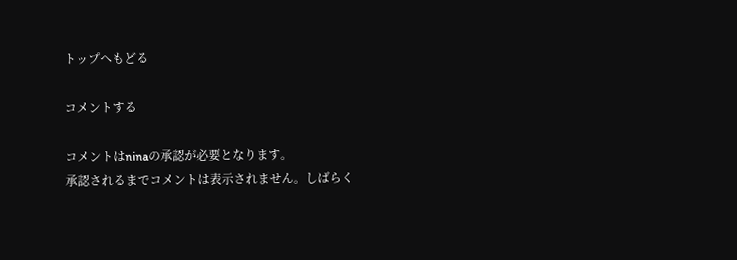トップへもどる

コメントする

コメントはninaの承認が必要となります。
承認されるまでコメントは表示されません。しばらく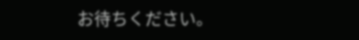お待ちください。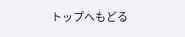トップへもどる